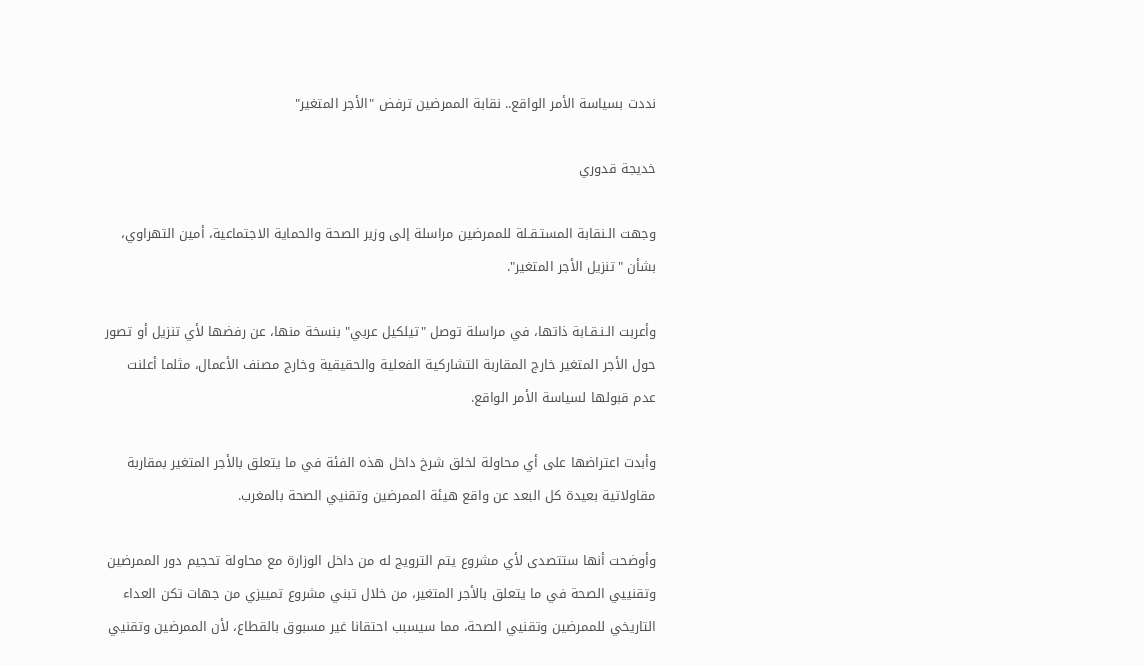نددت بسياسة الأمر الواقع.. نقابة الممرضين ترفض "الأجر المتغير"

خديجة قدوري

وجهت الـنقابة المستـقـلة للممرضين مراسلة إلى وزير الصحة والحماية الاجتماعية، أمين التهراوي، بشأن "تنزيل الأجر المتغير".

وأعربت الـنـقـابة ذاتها، في مراسلة توصل "تيلكيل عربي" بنسخة منها، عن رفضها لأي تنزيل أو تصور حول الأجر المتغير خارج المقاربة التشاركية الفعلية والحقيقية وخارج مصنف الأعمال، مثلما أعلنت عدم قبولها لسياسة الأمر الواقع.

وأبدت اعتراضها على أي محاولة لخلق شرخ داخل هذه الفئة في ما يتعلق بالأجر المتغير بمقاربة مقاولاتية بعيدة كل البعد عن واقع هيئة الممرضين وتقنيي الصحة بالمغرب.

وأوضحت أنها ستتصدى لأي مشروع يتم الترويج له من داخل الوزارة مع محاولة تحجيم دور الممرضين وتقنييي الصحة في ما يتعلق بالأجر المتغير، من خلال تبني مشروع تمييزي من جهات تكن العداء التاريخي للممرضين وتقنيي الصحة، مما سيسبب احتقانا غير مسبوق بالقطاع، لأن الممرضين وتقنيي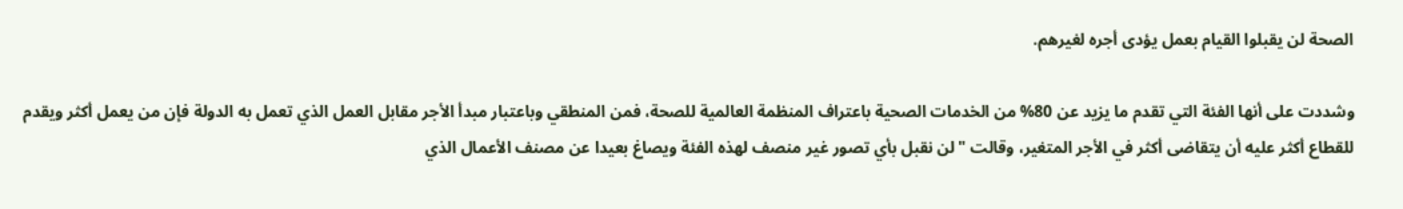الصحة لن يقبلوا القيام بعمل يؤدى أجره لغيرهم.

وشددت على أنها الفئة التي تقدم ما يزيد عن 80% من الخدمات الصحية باعتراف المنظمة العالمية للصحة، فمن المنطقي وباعتبار مبدأ الأجر مقابل العمل الذي تعمل به الدولة فإن من يعمل أكثر ويقدم للقطاع أكثر عليه أن يتقاضى أكثر في الأجر المتغير، وقالت "لن نقبل بأي تصور غير منصف لهذه الفئة ويصاغ بعيدا عن مصنف الأعمال الذي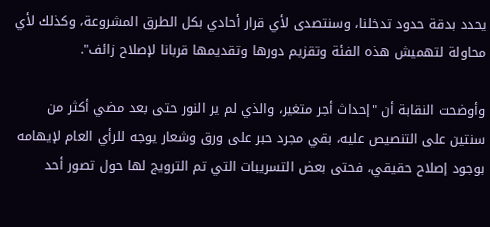يحدد بدقة حدود تدخلنا، وسنتصدى لأي قرار أحادي بكل الطرق المشروعة، وكذلك لأي محاولة لتهميش هذه الفئة وتقزيم دورها وتقديمها قربانا لإصلاح زائف".

وأوضحت النقابة أن "إحداث أجر متغير، والذي لم ير النور حتى بعد مضي أكثر من سنتين على التنصيص عليه، بقي مجرد حبر على ورق وشعار يوجه للرأي العام لإيهامه بوجود إصلاح حقيقي، فحتى بعض التسريبات التي تم الترويج لها حول تصور أحد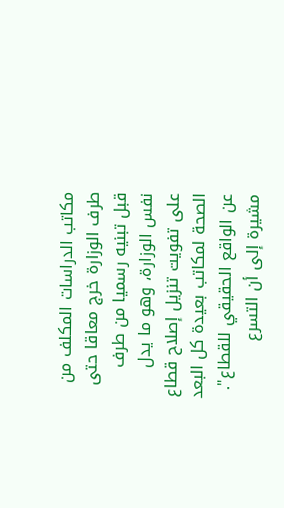مكاتب الدراسات المكلف من طرف الوزارة خرج معاقا حتى قبل تبنيه رسميا من طرف نفس الوزارة، وهو ما يدل على تفويت تنزيل إصلاح قطاع الصحة لمكاتب بعيدة كل البعد عن الواقع الحقيقي للقطاع". مشيرة إلى أن التسرع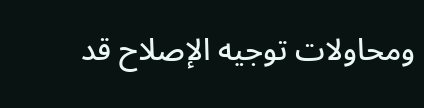ومحاولات توجيه الإصلاح قد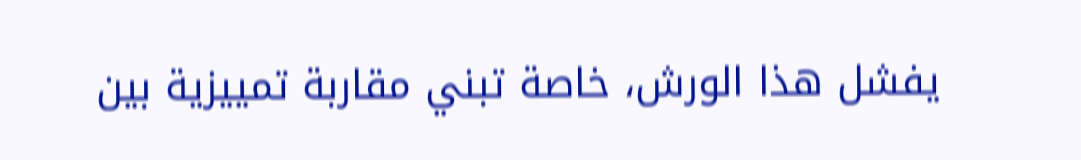يفشل هذا الورش، خاصة تبني مقاربة تمييزية بين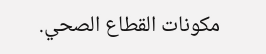مكونات القطاع الصحي.